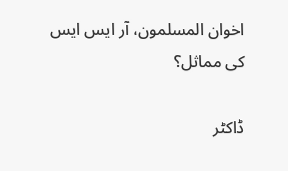اخوان المسلمون، آر ایس ایس کی مماثل؟

ڈاکٹر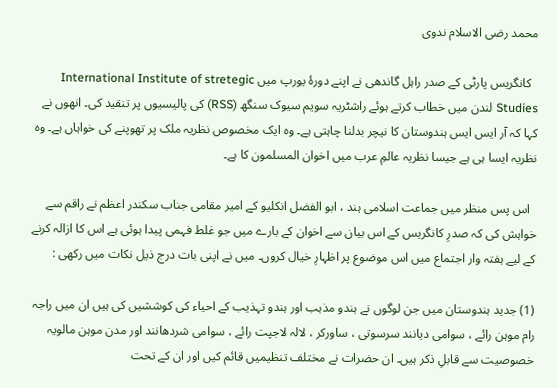محمد رضی الاسلام ندوی

  کانگریس پارٹی کے صدر راہل گاندھی نے اپنے دورۂ یورپ میں International Institute of stretegic Studies لندن میں خطاب کرتے ہوئے راشٹریہ سویم سیوک سنگھ (RSS) کی پالیسیوں پر تنقید کی۔ انھوں نے کہا کہ آر ایس ایس ہندوستان کا نیچر بدلنا چاہتی ہے۔ وہ ایک مخصوص نظریہ ملک پر تھوپنے کی خواہاں ہے۔ وہ نظریہ ایسا ہی ہے جیسا نظریہ عالمِ عرب میں اخوان المسلمون کا ہے۔

  اس پس منظر میں جماعت اسلامی ہند ، ابو الفضل انکلیو کے امیر مقامی جناب سکندر اعظم نے راقم سے خواہش کی کہ صدرِ کانگریس کے اس بیان سے اخوان کے بارے میں جو غلط فہمی پیدا ہوئی ہے اس کا ازالہ کرنے کے لیے ہفتہ وار اجتماع میں اس موضوع پر اظہارِ خیال کروں۔ میں نے اپنی بات درج ذیل نکات میں رکھی :

(1) جدید ہندوستان میں جن لوگوں نے ہندو مذہب اور ہندو تہذیب کے احیاء کی کوششیں کی ہیں ان میں راجہ رام موہن رائے ، سوامی دیانند سرسوتی ، ساورکر ، لالہ لاجپت رائے ، سوامی شردھانند اور مدن موہن مالویہ خصوصیت سے قابلِ ذکر ہیں۔ ان حضرات نے مختلف تنظیمیں قائم کیں اور ان کے تحت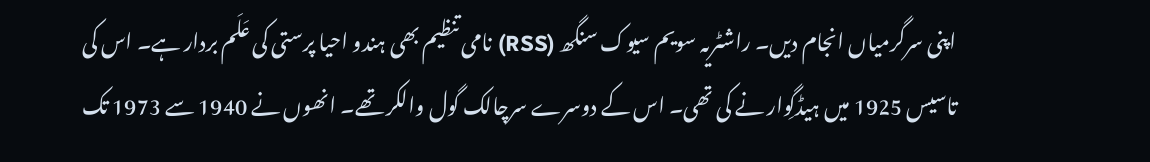اپنی سرگرمیاں انجام دیں۔ راشٹریہ سویم سیوک سنگھ (RSS) نامی تنظیم بھی ہندو احیا پرستی کی عَلَم بردار ہے۔ اس کی تاسیس 1925 میں ہیڈگِوار نے کی تھی۔ اس کے دوسرے سرچالک گول والکر تھے۔ انھوں نے 1940 سے 1973 تک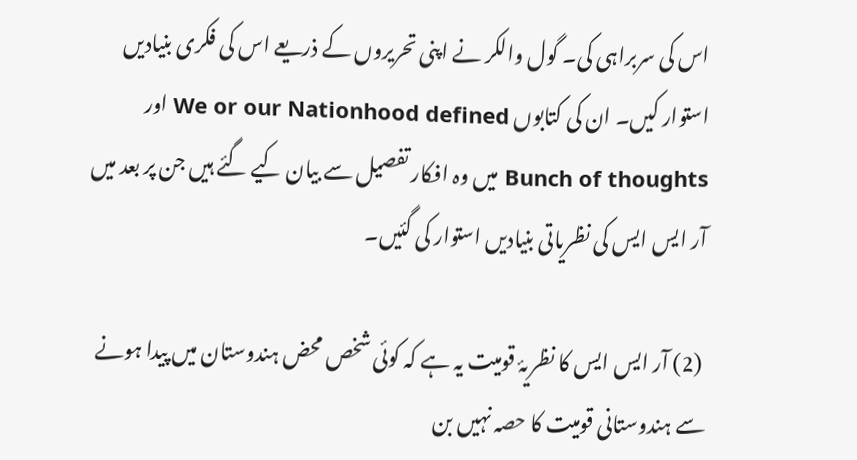اس کی سربراہی کی۔ گول والکر نے اپنی تحریروں کے ذریعے اس کی فکری بنیادیں استوار کیں۔ ان کی کتابوں We or our Nationhood defined اور Bunch of thoughts میں وہ افکار تفصیل سے بیان کیے گئے ہیں جن پر بعد میں آر ایس ایس کی نظریاتی بنیادیں استوار کی گئیں۔

 (2) آر ایس ایس کا نظریۂ قومیت یہ ہے کہ کوئی شخص محض ہندوستان میں پیدا ہونے سے ہندوستانی قومیت کا حصہ نہیں بن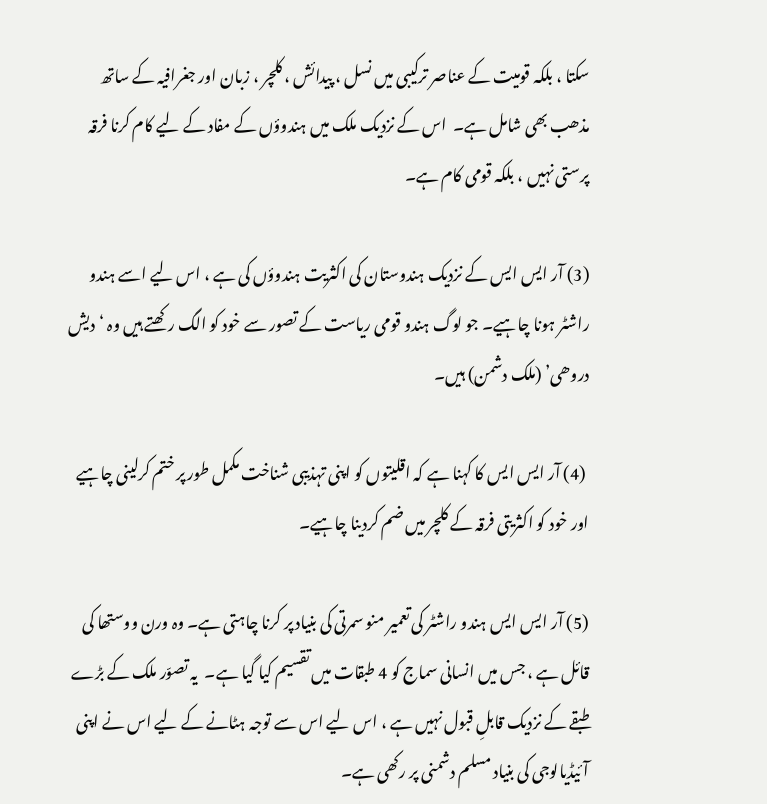سکتا ، بلکہ قومیت کے عناصر ترکیبی میں نسل ، پیدائش ، کلچر ، زبان اور جغرافیہ کے ساتھ مذھب بھی شامل ہے۔  اس کے نزدیک ملک میں ہندوؤں کے مفاد کے لیے کام کرنا فرقہ پرستی نہیں ، بلکہ قومی کام ہے۔

(3) آر ایس ایس کے نزدیک ہندوستان کی اکثریت ہندوؤں کی ہے ، اس لیے اسے ہندو راشٹر ہونا چاہیے۔ جو لوگ ہندو قومی ریاست کے تصور سے خود کو الگ رکھتے ہیں وہ ‘دیش دروھی’ (ملک دشمن) ہیں۔

 (4) آر ایس ایس کا کہنا ہے کہ اقلیتوں کو اپنی تہذیبی شناخت مکمل طور پر ختم کرلینی چاہیے اور خود کو اکثریتی فرقہ کے کلچر میں ضم کردینا چاہیے۔

(5) آر ایس ایس ہندو راشٹر کی تعمیر منو سمرتی کی بنیاد پر کرنا چاہتی ہے۔ وہ ورن ووستھا کی قائل ہے ، جس میں انسانی سماج کو 4 طبقات میں تقسیم کیا گیا ہے۔  یہ تصوّر ملک کے بڑے طبقے کے نزدیک قابلِ قبول نہیں ہے ، اس لیے اس سے توجہ ہٹانے کے لیے اس نے اپنی آئیڈیالوجی کی بنیاد مسلم دشمنی پر رکھی ہے۔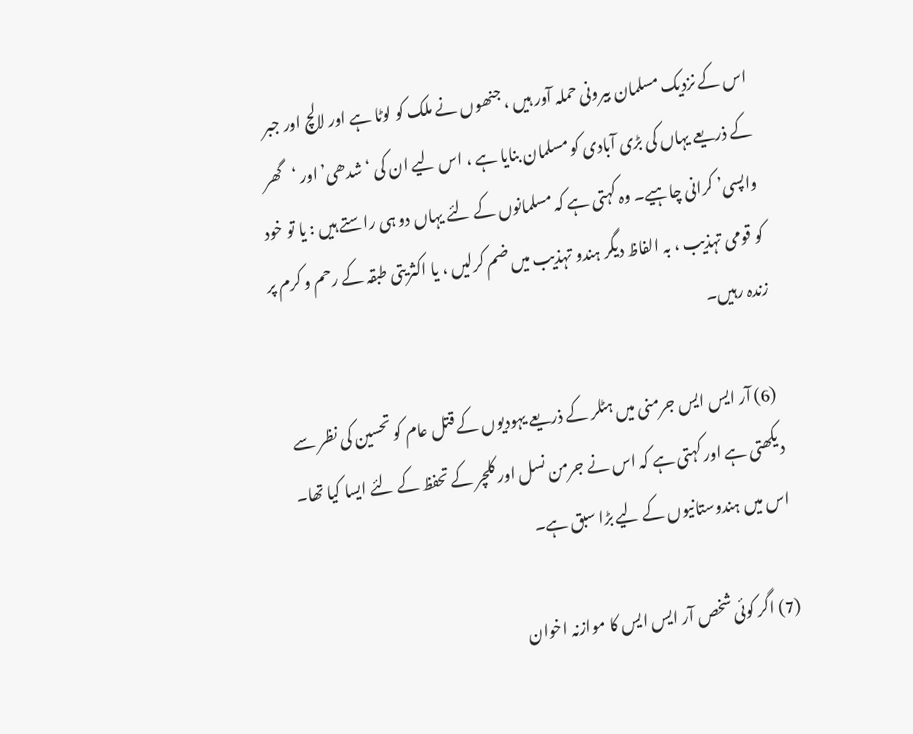اس کے نزدیک مسلمان بیرونی حملہ آور ہیں ، جنھوں نے ملک کو لوٹا ہے اور لالچ اور جبر کے ذریعے یہاں کی بڑی آبادی کو مسلمان بنایا ہے ، اس لیے ان کی ‘شدھی’ اور ‘گھر واپسی’ کرانی چاہیے۔ وہ کہتی ہے کہ مسلمانوں کے لئے یہاں دو ہی راستے ہیں : یا تو خود کو قومی تہذیب ، بہ الفاظ دیگر ہندو تہذیب میں ضم کرلیں ، یا اکثریتی طبقہ کے رحم و کرم پر زندہ رہیں۔

 (6) آر ایس ایس جرمنی میں ہٹلر کے ذریعے یہودیوں کے قتل عام کو تحسین کی نظر سے دیکھتی ہے اور کہتی ہے کہ اس نے جرمن نسل اور کلچر کے تحفظ کے لئے ایسا کیا تھا۔ اس میں ہندوستانیوں کے لیے بڑا سبق ہے۔

(7) اگر کوئی شخص آر ایس ایس کا موازنہ اخوان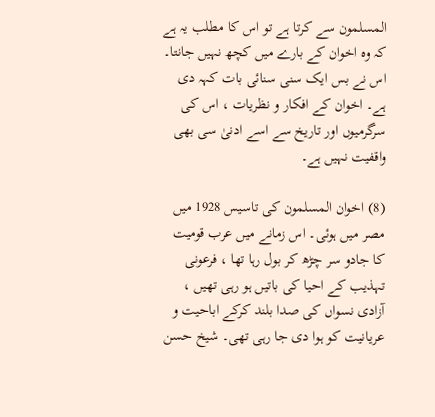المسلمون سے کرتا ہے تو اس کا مطلب یہ ہے کہ وہ اخوان کے بارے میں کچھ نہیں جانتا۔ اس نے بس ایک سنی سنائی بات کہہ دی ہے۔ اخوان کے افکار و نظریات ، اس کی سرگرمیوں اور تاریخ سے اسے ادنیٰ سی بھی واقفیت نہیں ہے۔

(8) اخوان المسلمون کی تاسیس 1928 میں مصر میں ہوئی۔ اس زمانے میں عرب قومیت کا جادو سر چڑھ کر بول رہا تھا ، فرعونی تہذیب کے احیا کی باتیں ہو رہی تھیں ، آزادی نسواں کی صدا بلند کرکے اباحیت و عریانیت کو ہوا دی جا رہی تھی۔ شیخ حسن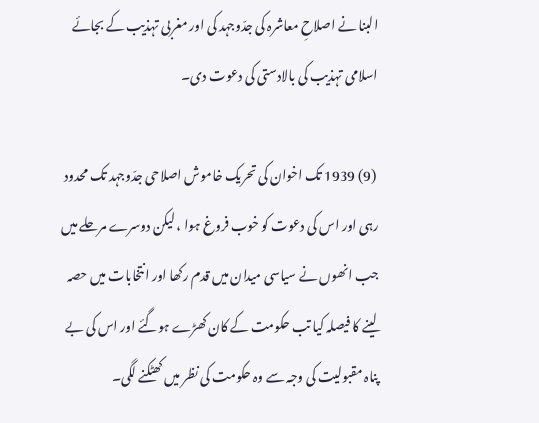البنا نے اصلاحِ معاشرہ کی جدّوجہد کی اور مغربی تہذیب کے بجائے اسلامی تہذیب کی بالادستی کی دعوت دی۔

 (9) 1939 تک اخوان کی تحریک خاموش اصلاحی جدّوجہد تک محدود رہی اور اس کی دعوت کو خوب فروغ ہوا ، لیکن دوسرے مرحلے میں جب انھوں نے سیاسی میدان میں قدم رکھا اور انتخابات میں حصہ لینے کا فیصلہ کیا تب حکومت کے کان کھڑے ہوگئے اور اس کی بے پناہ مقبولیت کی وجہ سے وہ حکومت کی نظر میں کھٹکنے لگی۔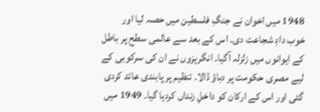1948 میں اخوان نے جنگِ فلسطین میں حصہ لیا اور  خوب دادِ شجاعت دی۔ اس کے بعد سے عالمی سطح پر باطل کے ایوانوں میں زلزلہ آگیا۔ انگریزوں نے ان کی سرکوبی کے لیے مصری حکومت پر دباؤ ڈالا۔ تنظیم پر پابندی عائد کردی گئی اور اس کے ارکان کو داخلِ زنداں کردیا گیا۔ 1949 میں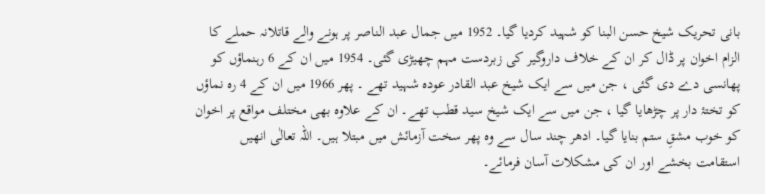بانی تحریک شیخ حسن البنا کو شہید کردیا گیا۔ 1952 میں جمال عبد الناصر پر ہونے والے قاتلانہ حملے کا الزام اخوان پر ڈال کر ان کے خلاف داروگیر کی زبردست مہم چھیڑی گئی۔ 1954 میں ان کے 6 رہنماؤں کو پھانسی دے دی گئی ، جن میں سے ایک شیخ عبد القادر عودہ شہید تھے ۔ پھر 1966 میں ان کے 4 رہ نماؤں کو تختۂ دار پر چڑھایا گیا ، جن میں سے ایک شیخ سید قطب تھے۔ ان کے علاوہ بھی مختلف مواقع پر اخوان کو خوب مشقِ ستم بنایا گیا۔ ادھر چند سال سے وہ پھر سخت آزمائش میں مبتلا ہیں۔ اللہ تعالٰی انھیں استقامت بخشے اور ان کی مشکلات آسان فرمائے۔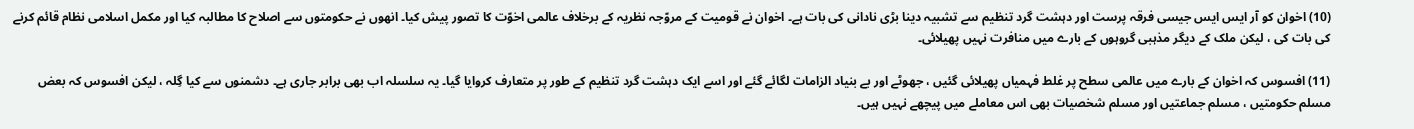(10) اخوان کو آر ایس ایس جیسی فرقہ پرست اور دہشت گرد تنظیم سے تشبیہ دینا بڑی نادانی کی بات ہے۔ اخوان نے قومیت کے مروّجہ نظریہ کے برخلاف عالمی اخوّت کا تصور پیش کیا۔ انھوں نے حکومتوں سے اصلاح کا مطالبہ کیا اور مکمل اسلامی نظام قائم کرنے کی بات کی ، لیکن ملک کے دیگر مذہبی گروہوں کے بارے میں منافرت نہیں پھیلائی۔

(11) افسوس کہ اخوان کے بارے میں عالمی سطح پر غلط فہمیاں پھیلائی گئیں ، جھوٹے اور بے بنیاد الزامات لگائے گئے اور اسے ایک دہشت گرد تنظیم کے طور پر متعارف کروایا گیا۔ یہ سلسلہ اب بھی برابر جاری ہے۔ دشمنوں سے کیا گِلہ ، لیکن افسوس کہ بعض مسلم حکومتیں ، مسلم جماعتیں اور مسلم شخصیات بھی اس معاملے میں پیچھے نہیں ہیں۔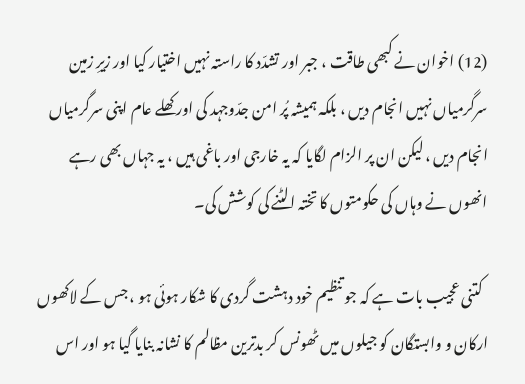(12) اخوان نے کبھی طاقت ، جبر اور تشدّد کا راستہ نہیں اختیار کیا اور زیرِ زمین سرگرمیاں نہیں انجام دیں ، بلکہ ہمیشہ پُر امن جدّوجہد کی اور کھلے عام اپنی سرگرمیاں انجام دیں ، لیکن ان پر الزام لگایا کہ یہ خارجی اور باغی ہیں ، یہ جہاں بھی رہے انھوں نے وہاں کی حکومتوں کا تختہ الٹنے کی کوشش کی۔

  کتنی عجیب بات ہے کہ جو تنظیم خود دہشت گردی کا شکار ہوئی ہو ، جس کے لاکھوں ارکان و وابستگان کو جیلوں میں ٹھونس کر بدترین مظالم کا نشانہ بنایا گیا ہو اور اس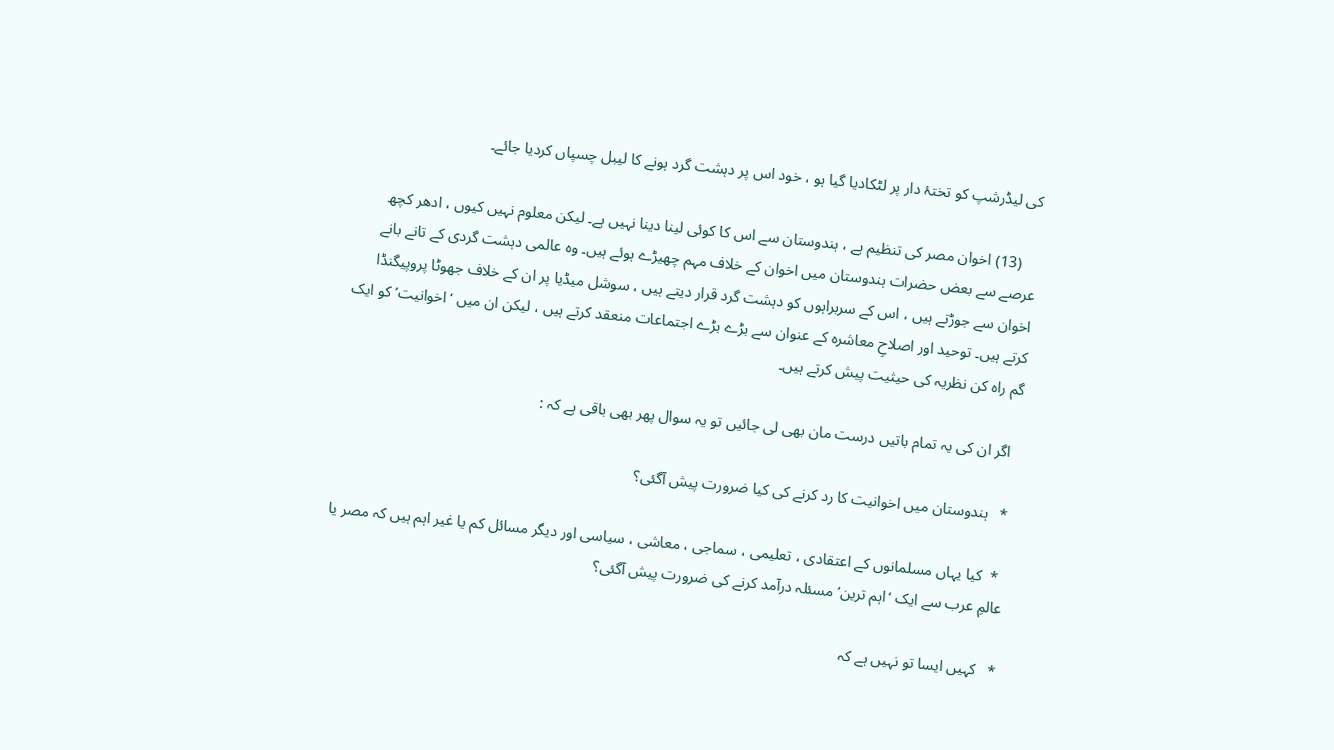کی لیڈرشپ کو تختۂ دار پر لٹکادیا گیا ہو ، خود اس پر دہشت گرد ہونے کا لیبل چسپاں کردیا جائے۔

    (13) اخوان مصر کی تنظیم ہے ، ہندوستان سے اس کا کوئی لینا دینا نہیں ہے۔ لیکن معلوم نہیں کیوں ، ادھر کچھ عرصے سے بعض حضرات ہندوستان میں اخوان کے خلاف مہم چھیڑے ہوئے ہیں۔ وہ عالمی دہشت گردی کے تانے بانے اخوان سے جوڑتے ہیں ، اس کے سربراہوں کو دہشت گرد قرار دیتے ہیں ، سوشل میڈیا پر ان کے خلاف جھوٹا پروپیگنڈا کرتے ہیں۔ توحید اور اصلاحِ معاشرہ کے عنوان سے بڑے بڑے اجتماعات منعقد کرتے ہیں ، لیکن ان میں ‘اخوانیت’ کو ایک گم راہ کن نظریہ کی حیثیت پیش کرتے ہیں۔

  اگر ان کی یہ تمام باتیں درست مان بھی لی جائیں تو یہ سوال پھر بھی باقی ہے کہ :

 *   ہندوستان میں اخوانیت کا رد کرنے کی کیا ضرورت پیش آگئی؟

  *  کیا یہاں مسلمانوں کے اعتقادی ، تعلیمی ، سماجی ، معاشی ، سیاسی اور دیگر مسائل کم یا غیر اہم ہیں کہ مصر یا عالمِ عرب سے ایک ‘اہم ترین’ مسئلہ درآمد کرنے کی ضرورت پیش آگئی؟

*   کہیں ایسا تو نہیں ہے کہ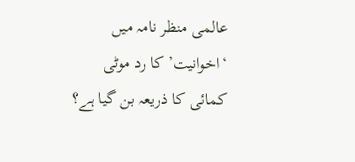عالمی منظر نامہ میں ‘اخوانیت’ کا رد موٹی کمائی کا ذریعہ بن گیا ہے؟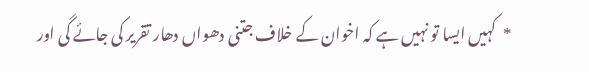*  کہیں ایسا تو نہیں ہے کہ اخوان کے خلاف جتنی دھواں دھار تقریر کی جائے گی اور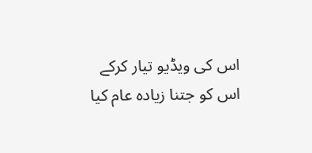اس کی ویڈیو تیار کرکے اس کو جتنا زیادہ عام کیا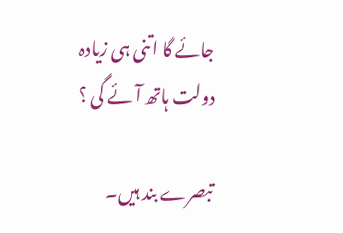جائے گا اتنی ہی زیادہ دولت ہاتھ آئے گی ؟

تبصرے بند ہیں۔